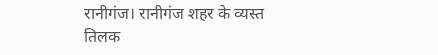रानीगंज। रानीगंज शहर के व्यस्त तिलक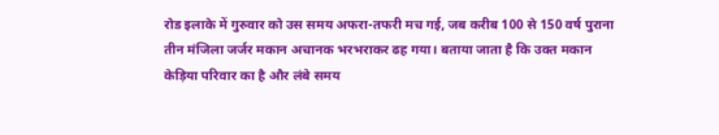रोड इलाके में गुरुवार को उस समय अफरा-तफरी मच गई, जब करीब 100 से 150 वर्ष पुराना तीन मंजिला जर्जर मकान अचानक भरभराकर ढह गया। बताया जाता है कि उक्त मकान केड़िया परिवार का है और लंबे समय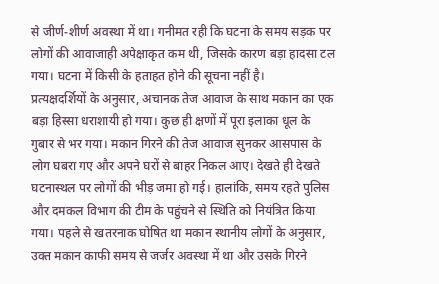से जीर्ण-शीर्ण अवस्था में था। गनीमत रही कि घटना के समय सड़क पर लोगों की आवाजाही अपेक्षाकृत कम थी, जिसके कारण बड़ा हादसा टल गया। घटना में किसी के हताहत होने की सूचना नहीं है।
प्रत्यक्षदर्शियों के अनुसार, अचानक तेज आवाज के साथ मकान का एक बड़ा हिस्सा धराशायी हो गया। कुछ ही क्षणों में पूरा इलाका धूल के गुबार से भर गया। मकान गिरने की तेज आवाज सुनकर आसपास के लोग घबरा गए और अपने घरों से बाहर निकल आए। देखते ही देखते घटनास्थल पर लोगों की भीड़ जमा हो गई। हालांकि, समय रहते पुलिस और दमकल विभाग की टीम के पहुंचने से स्थिति को नियंत्रित किया गया। पहले से खतरनाक घोषित था मकान स्थानीय लोगों के अनुसार, उक्त मकान काफी समय से जर्जर अवस्था में था और उसके गिरने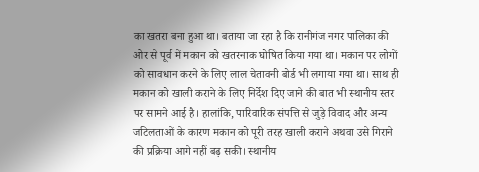का खतरा बना हुआ था। बताया जा रहा है कि रानीगंज नगर पालिका की ओर से पूर्व में मकान को खतरनाक घोषित किया गया था। मकान पर लोगों को सावधान करने के लिए लाल चेतावनी बोर्ड भी लगाया गया था। साथ ही मकान को खाली कराने के लिए निर्देश दिए जाने की बात भी स्थानीय स्तर पर सामने आई है। हालांकि, पारिवारिक संपत्ति से जुड़े विवाद और अन्य जटिलताओं के कारण मकान को पूरी तरह खाली कराने अथवा उसे गिराने की प्रक्रिया आगे नहीं बढ़ सकी। स्थानीय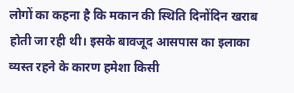लोगों का कहना है कि मकान की स्थिति दिनोंदिन खराब होती जा रही थी। इसके बावजूद आसपास का इलाका व्यस्त रहने के कारण हमेशा किसी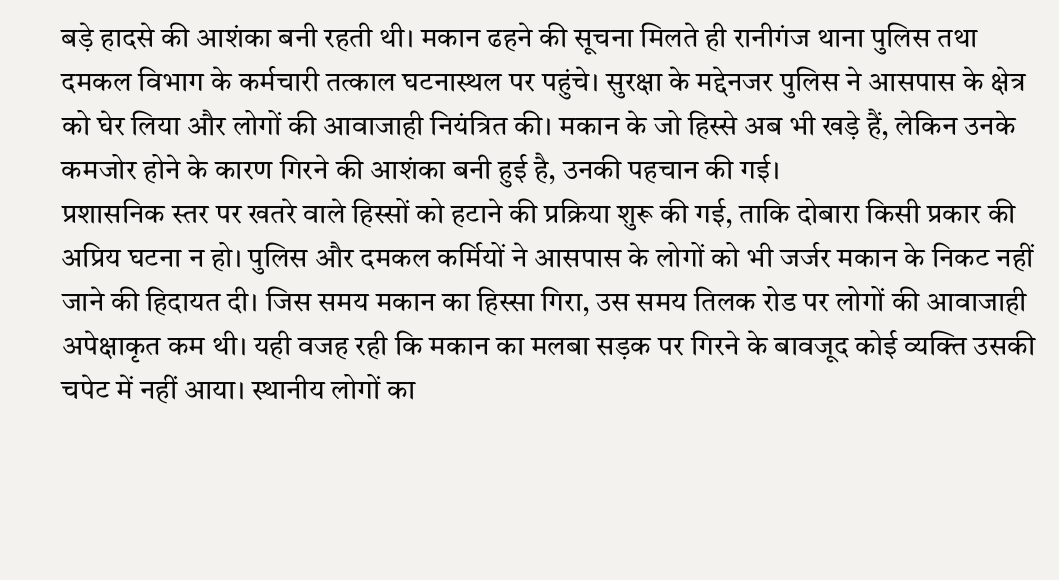बड़े हादसे की आशंका बनी रहती थी। मकान ढहने की सूचना मिलते ही रानीगंज थाना पुलिस तथा दमकल विभाग के कर्मचारी तत्काल घटनास्थल पर पहुंचे। सुरक्षा के मद्देनजर पुलिस ने आसपास के क्षेत्र को घेर लिया और लोगों की आवाजाही नियंत्रित की। मकान के जो हिस्से अब भी खड़े हैं, लेकिन उनके कमजोर होने के कारण गिरने की आशंका बनी हुई है, उनकी पहचान की गई।
प्रशासनिक स्तर पर खतरे वाले हिस्सों को हटाने की प्रक्रिया शुरू की गई, ताकि दोबारा किसी प्रकार की अप्रिय घटना न हो। पुलिस और दमकल कर्मियों ने आसपास के लोगों को भी जर्जर मकान के निकट नहीं जाने की हिदायत दी। जिस समय मकान का हिस्सा गिरा, उस समय तिलक रोड पर लोगों की आवाजाही अपेक्षाकृत कम थी। यही वजह रही कि मकान का मलबा सड़क पर गिरने के बावजूद कोई व्यक्ति उसकी चपेट में नहीं आया। स्थानीय लोगों का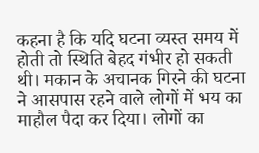कहना है कि यदि घटना व्यस्त समय में होती तो स्थिति बेहद गंभीर हो सकती थी। मकान के अचानक गिरने की घटना ने आसपास रहने वाले लोगों में भय का माहौल पैदा कर दिया। लोगों का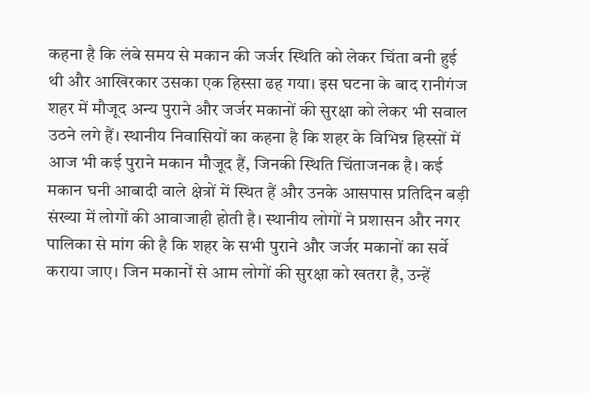कहना है कि लंबे समय से मकान की जर्जर स्थिति को लेकर चिंता बनी हुई थी और आखिरकार उसका एक हिस्सा ढह गया। इस घटना के बाद रानीगंज शहर में मौजूद अन्य पुराने और जर्जर मकानों की सुरक्षा को लेकर भी सवाल उठने लगे हैं। स्थानीय निवासियों का कहना है कि शहर के विभिन्न हिस्सों में आज भी कई पुराने मकान मौजूद हैं, जिनकी स्थिति चिंताजनक है। कई मकान घनी आबादी वाले क्षेत्रों में स्थित हैं और उनके आसपास प्रतिदिन बड़ी संख्या में लोगों की आवाजाही होती है। स्थानीय लोगों ने प्रशासन और नगर पालिका से मांग की है कि शहर के सभी पुराने और जर्जर मकानों का सर्वे कराया जाए। जिन मकानों से आम लोगों की सुरक्षा को खतरा है, उन्हें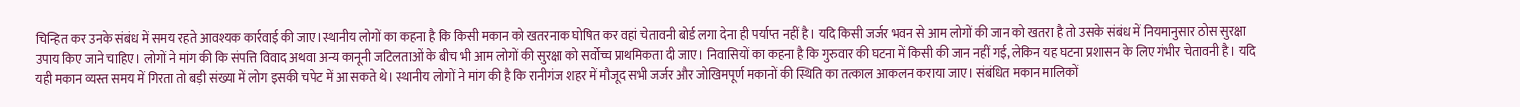चिन्हित कर उनके संबंध में समय रहते आवश्यक कार्रवाई की जाए।स्थानीय लोगों का कहना है कि किसी मकान को खतरनाक घोषित कर वहां चेतावनी बोर्ड लगा देना ही पर्याप्त नहीं है। यदि किसी जर्जर भवन से आम लोगों की जान को खतरा है तो उसके संबंध में नियमानुसार ठोस सुरक्षा उपाय किए जाने चाहिए। लोगों ने मांग की कि संपत्ति विवाद अथवा अन्य कानूनी जटिलताओं के बीच भी आम लोगों की सुरक्षा को सर्वोच्च प्राथमिकता दी जाए। निवासियों का कहना है कि गुरुवार की घटना में किसी की जान नहीं गई, लेकिन यह घटना प्रशासन के लिए गंभीर चेतावनी है। यदि यही मकान व्यस्त समय में गिरता तो बड़ी संख्या में लोग इसकी चपेट में आ सकते थे। स्थानीय लोगों ने मांग की है कि रानीगंज शहर में मौजूद सभी जर्जर और जोखिमपूर्ण मकानों की स्थिति का तत्काल आकलन कराया जाए। संबंधित मकान मालिकों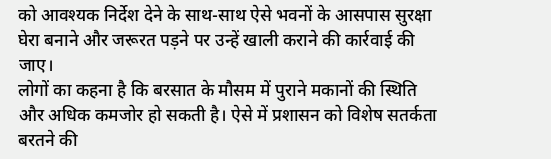को आवश्यक निर्देश देने के साथ-साथ ऐसे भवनों के आसपास सुरक्षा घेरा बनाने और जरूरत पड़ने पर उन्हें खाली कराने की कार्रवाई की जाए।
लोगों का कहना है कि बरसात के मौसम में पुराने मकानों की स्थिति और अधिक कमजोर हो सकती है। ऐसे में प्रशासन को विशेष सतर्कता बरतने की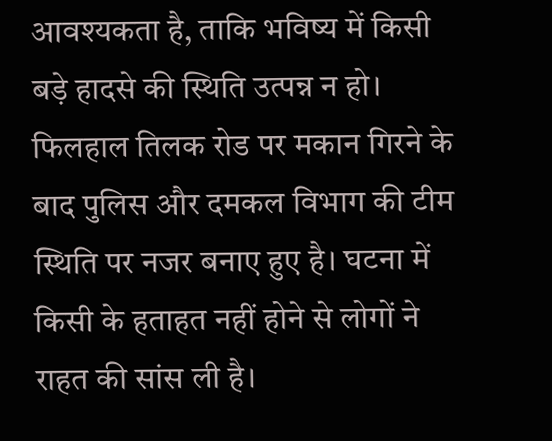आवश्यकता है, ताकि भविष्य में किसी बड़े हादसे की स्थिति उत्पन्न न हो। फिलहाल तिलक रोड पर मकान गिरने के बाद पुलिस और दमकल विभाग की टीम स्थिति पर नजर बनाए हुए है। घटना में किसी के हताहत नहीं होने से लोगों ने राहत की सांस ली है।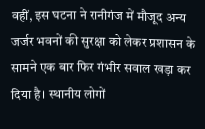वहीं, इस घटना ने रानीगंज में मौजूद अन्य जर्जर भवनों की सुरक्षा को लेकर प्रशासन के सामने एक बार फिर गंभीर सवाल खड़ा कर दिया है। स्थानीय लोगों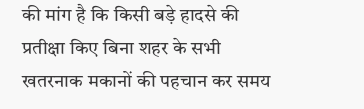की मांग है कि किसी बड़े हादसे की प्रतीक्षा किए बिना शहर के सभी खतरनाक मकानों की पहचान कर समय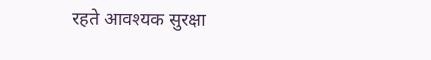रहते आवश्यक सुरक्षा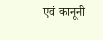एवं कानूनी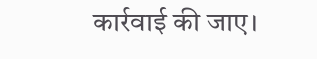कार्रवाई की जाए।